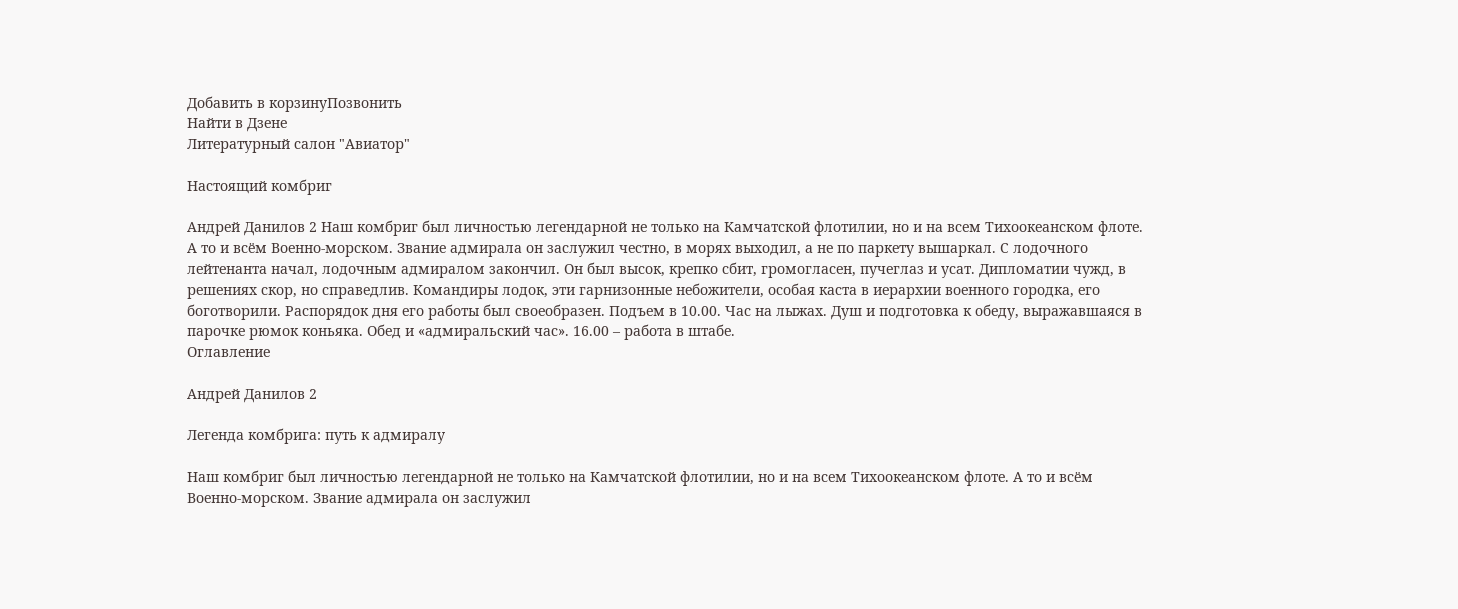Добавить в корзинуПозвонить
Найти в Дзене
Литературный салон "Авиатор"

Настоящий комбриг

Андрей Данилов 2 Наш комбриг был личностью легендарной не только на Камчатской флотилии, но и на всем Тихоокеанском флоте. А то и всём Военно-морском. Звание адмирала он заслужил честно, в морях выходил, а не по паркету вышаркал. С лодочного лейтенанта начал, лодочным адмиралом закончил. Он был высок, крепко сбит, громогласен, пучеглаз и усат. Дипломатии чужд, в решениях скор, но справедлив. Командиры лодок, эти гарнизонные небожители, особая каста в иерархии военного городка, его боготворили. Распорядок дня его работы был своеобразен. Подъем в 10.00. Час на лыжах. Душ и подготовка к обеду, выражавшаяся в парочке рюмок коньяка. Обед и «адмиральский час». 16.00 – работа в штабе.
Оглавление

Андрей Данилов 2

Легенда комбрига: путь к адмиралу

Наш комбриг был личностью легендарной не только на Камчатской флотилии, но и на всем Тихоокеанском флоте. А то и всём Военно-морском. Звание адмирала он заслужил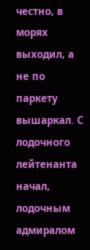честно, в морях выходил, а не по паркету вышаркал. С лодочного лейтенанта начал, лодочным адмиралом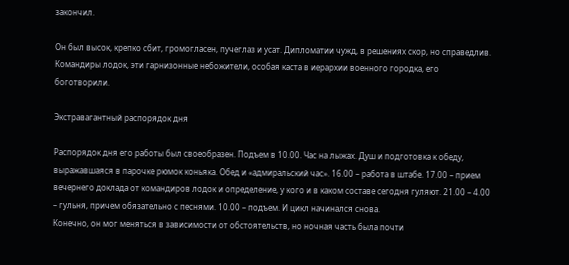закончил.

Он был высок, крепко сбит, громогласен, пучеглаз и усат. Дипломатии чужд, в решениях скор, но справедлив. Командиры лодок, эти гарнизонные небожители, особая каста в иерархии военного городка, его боготворили.

Экстравагантный распорядок дня

Распорядок дня его работы был своеобразен. Подъем в 10.00. Час на лыжах. Душ и подготовка к обеду, выражавшаяся в парочке рюмок коньяка. Обед и «адмиральский час». 16.00 – работа в штабе. 17.00 – прием вечернего доклада от командиров лодок и определение, у кого и в каком составе сегодня гуляют. 21.00 – 4.00 – гульня, причем обязательно с песнями. 10.00 – подъем. И цикл начинался снова.
Конечно, он мог меняться в зависимости от обстоятельств, но ночная часть была почти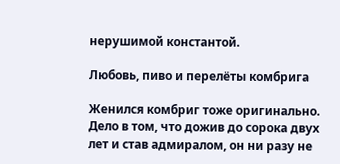нерушимой константой.

Любовь, пиво и перелёты комбрига

Женился комбриг тоже оригинально. Дело в том, что дожив до сорока двух лет и став адмиралом, он ни разу не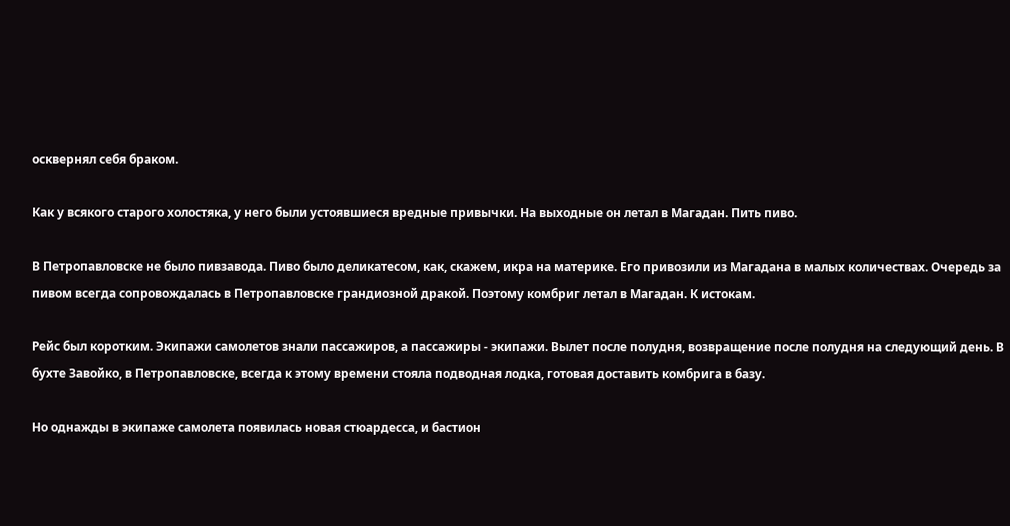осквернял себя браком.

Как у всякого старого холостяка, у него были устоявшиеся вредные привычки. На выходные он летал в Магадан. Пить пиво.

В Петропавловске не было пивзавода. Пиво было деликатесом, как, скажем, икра на материке. Его привозили из Магадана в малых количествах. Очередь за пивом всегда сопровождалась в Петропавловске грандиозной дракой. Поэтому комбриг летал в Магадан. К истокам.

Рейс был коротким. Экипажи самолетов знали пассажиров, а пассажиры - экипажи. Вылет после полудня, возвращение после полудня на следующий день. В бухте Завойко, в Петропавловске, всегда к этому времени стояла подводная лодка, готовая доставить комбрига в базу.

Но однажды в экипаже самолета появилась новая стюардесса, и бастион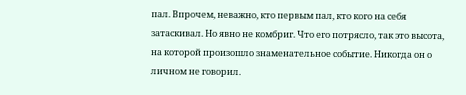пал. Впрочем, неважно, кто первым пал, кто кого на себя затаскивал. Но явно не комбриг. Что его потрясло, так это высота, на которой произошло знаменательное событие. Никогда он о личном не говорил.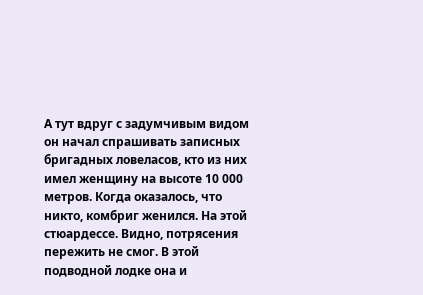А тут вдруг с задумчивым видом он начал спрашивать записных бригадных ловеласов, кто из них имел женщину на высоте 10 000 метров. Когда оказалось, что никто, комбриг женился. На этой стюардессе. Видно, потрясения пережить не смог. В этой подводной лодке она и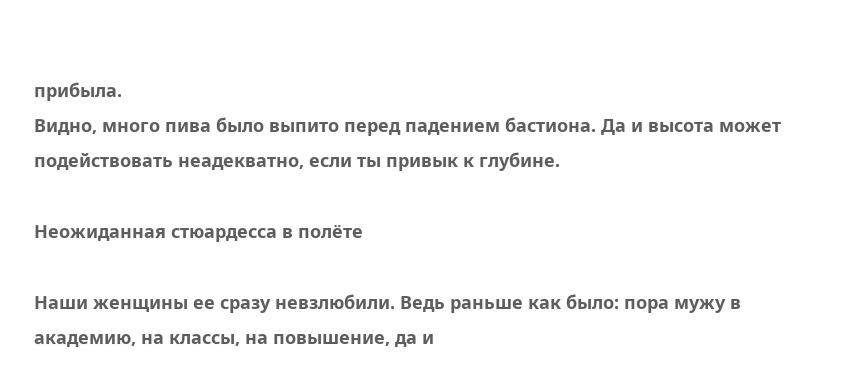прибыла.
Видно, много пива было выпито перед падением бастиона. Да и высота может подействовать неадекватно, если ты привык к глубине.

Неожиданная стюардесса в полёте

Наши женщины ее сразу невзлюбили. Ведь раньше как было: пора мужу в академию, на классы, на повышение, да и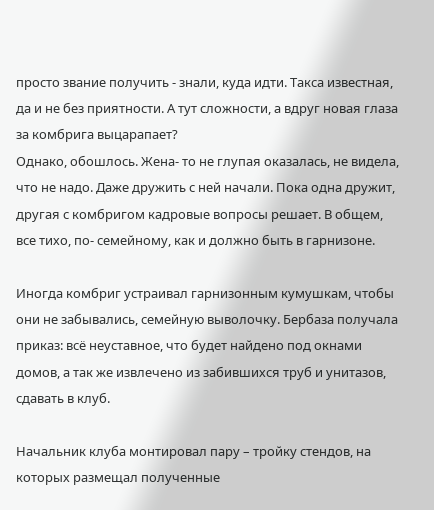просто звание получить - знали, куда идти. Такса известная, да и не без приятности. А тут сложности, а вдруг новая глаза за комбрига выцарапает?
Однако, обошлось. Жена- то не глупая оказалась, не видела, что не надо. Даже дружить с ней начали. Пока одна дружит, другая с комбригом кадровые вопросы решает. В общем, все тихо, по- семейному, как и должно быть в гарнизоне.

Иногда комбриг устраивал гарнизонным кумушкам, чтобы они не забывались, семейную выволочку. Бербаза получала приказ: всё неуставное, что будет найдено под окнами домов, а так же извлечено из забившихся труб и унитазов, сдавать в клуб.

Начальник клуба монтировал пару – тройку стендов, на которых размещал полученные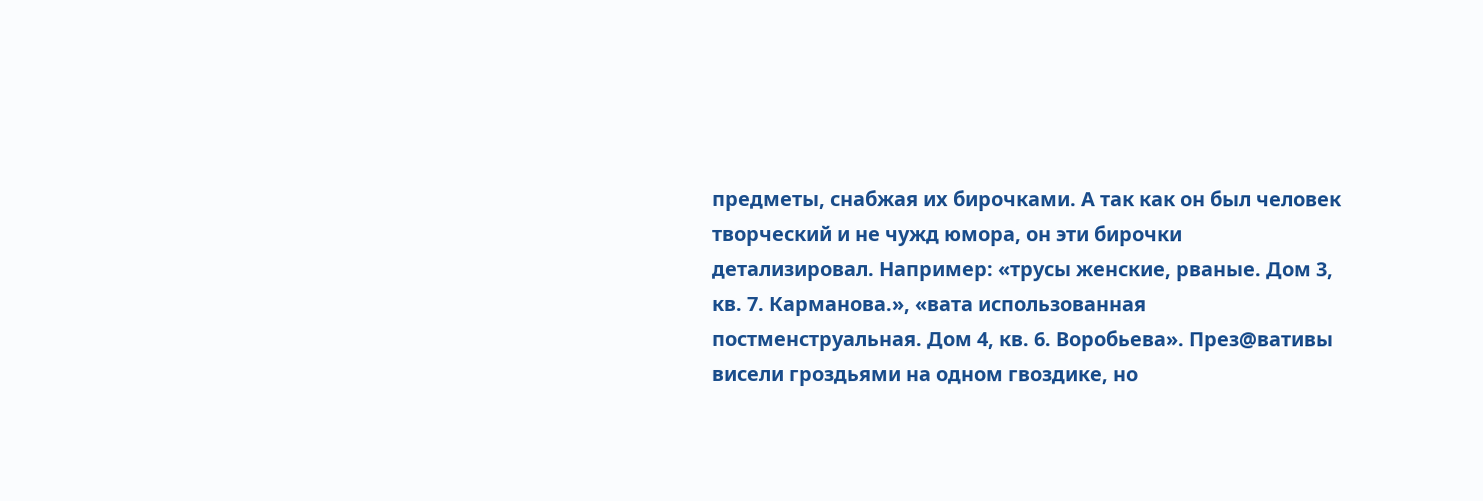предметы, снабжая их бирочками. А так как он был человек творческий и не чужд юмора, он эти бирочки детализировал. Например: «трусы женские, рваные. Дом 3, кв. 7. Карманова.», «вата использованная постменструальная. Дом 4, кв. 6. Воробьева». През@вативы висели гроздьями на одном гвоздике, но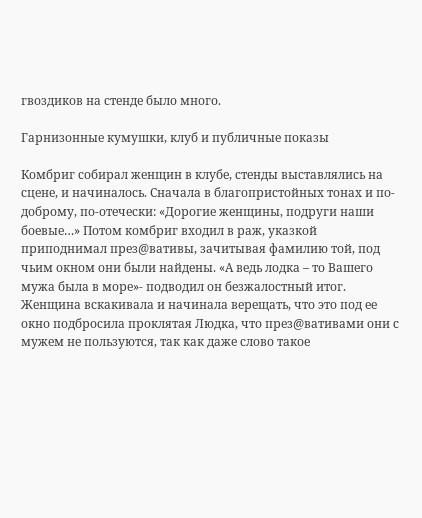гвоздиков на стенде было много.

Гарнизонные кумушки, клуб и публичные показы

Комбриг собирал женщин в клубе, стенды выставлялись на сцене, и начиналось. Сначала в благопристойных тонах и по-доброму, по-отечески: «Дорогие женщины, подруги наши боевые…» Потом комбриг входил в раж, указкой приподнимал през@вативы, зачитывая фамилию той, под чьим окном они были найдены. «А ведь лодка – то Вашего мужа была в море»- подводил он безжалостный итог. Женщина вскакивала и начинала верещать, что это под ее окно подбросила проклятая Людка, что през@вативами они с мужем не пользуются, так как даже слово такое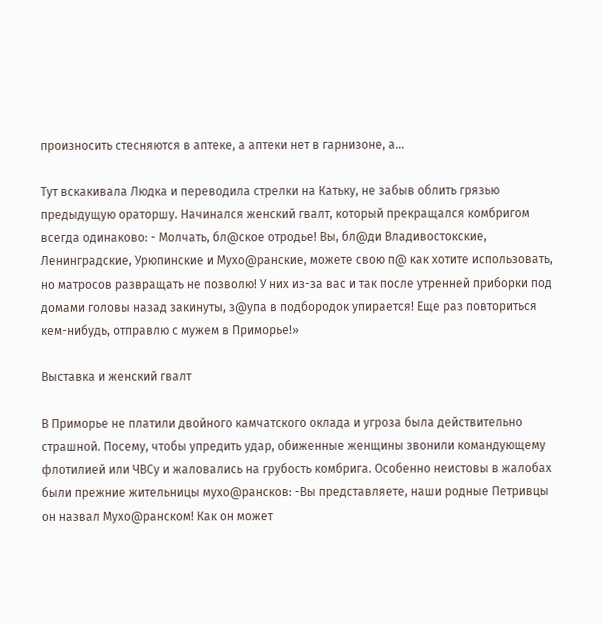произносить стесняются в аптеке, а аптеки нет в гарнизоне, а…

Тут вскакивала Людка и переводила стрелки на Катьку, не забыв облить грязью предыдущую ораторшу. Начинался женский гвалт, который прекращался комбригом всегда одинаково: - Молчать, бл@ское отродье! Вы, бл@ди Владивостокские, Ленинградские, Урюпинские и Мухо@ранские, можете свою п@ как хотите использовать, но матросов развращать не позволю! У них из-за вас и так после утренней приборки под домами головы назад закинуты, з@упа в подбородок упирается! Еще раз повториться кем-нибудь, отправлю с мужем в Приморье!»

Выставка и женский гвалт

В Приморье не платили двойного камчатского оклада и угроза была действительно страшной. Посему, чтобы упредить удар, обиженные женщины звонили командующему флотилией или ЧВСу и жаловались на грубость комбрига. Особенно неистовы в жалобах были прежние жительницы мухо@рансков: -Вы представляете, наши родные Петривцы он назвал Мухо@ранском! Как он может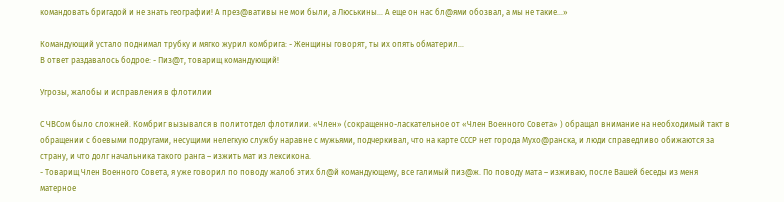командовать бригадой и не знать географии! А през@вативы не мои были, а Люськины… А еще он нас бл@ями обозвал, а мы не такие…»

Командующий устало поднимал трубку и мягко журил комбрига: - Женщины говорят, ты их опять обматерил…
В ответ раздавалось бодрое: - Пиз@т, товарищ командующий!

Угрозы, жалобы и исправления в флотилии

С ЧВСом было сложней. Комбриг вызывался в политотдел флотилии. «Член» (сокращенно-ласкательное от «Член Военного Совета» ) обращал внимание на необходимый такт в обращении с боевыми подругами, несущими нелегкую службу наравне с мужьями, подчеркивал, что на карте СССР нет города Мухо@ранска, и люди справедливо обижаются за страну, и что долг начальника такого ранга – изжить мат из лексикона.
- Товарищ Член Военного Совета, я уже говорил по поводу жалоб этих бл@й командующему, все галимый пиз@ж. По поводу мата – изживаю, после Вашей беседы из меня матерное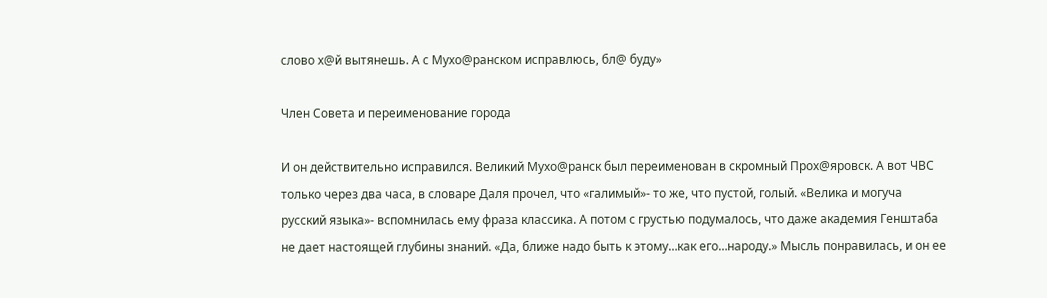слово х@й вытянешь. А с Мухо@ранском исправлюсь, бл@ буду»

Член Совета и переименование города

И он действительно исправился. Великий Мухо@ранск был переименован в скромный Прох@яровск. А вот ЧВС только через два часа, в словаре Даля прочел, что «галимый»- то же, что пустой, голый. «Велика и могуча русский языка»- вспомнилась ему фраза классика. А потом с грустью подумалось, что даже академия Генштаба не дает настоящей глубины знаний. «Да, ближе надо быть к этому…как его…народу.» Мысль понравилась, и он ее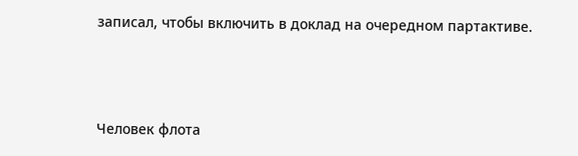записал, чтобы включить в доклад на очередном партактиве.



Человек флота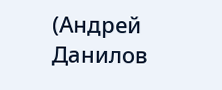(Андрей Данилов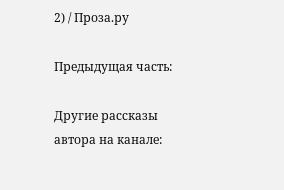2) / Проза.ру

Предыдущая часть:

Другие рассказы автора на канале: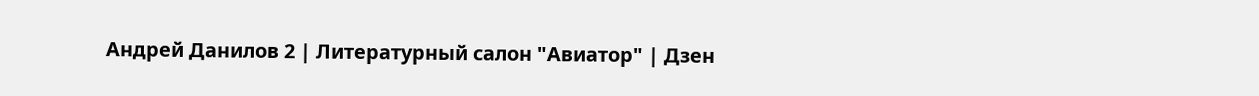Андрей Данилов 2 | Литературный салон "Авиатор" | Дзен